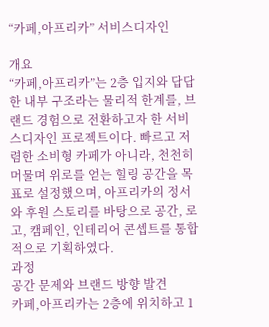“카페,아프리카” 서비스디자인

개요
“카페,아프리카”는 2층 입지와 답답한 내부 구조라는 물리적 한계를, 브랜드 경험으로 전환하고자 한 서비스디자인 프로젝트이다. 빠르고 저렴한 소비형 카페가 아니라, 천천히 머물며 위로를 얻는 힐링 공간을 목표로 설정했으며, 아프리카의 정서와 후원 스토리를 바탕으로 공간, 로고, 캠페인, 인테리어 콘셉트를 통합적으로 기획하였다.
과정
공간 문제와 브랜드 방향 발견
카페,아프리카는 2층에 위치하고 1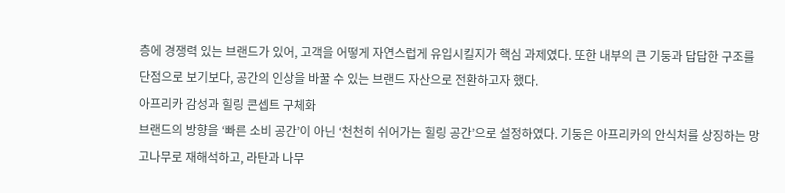층에 경쟁력 있는 브랜드가 있어, 고객을 어떻게 자연스럽게 유입시킬지가 핵심 과제였다. 또한 내부의 큰 기둥과 답답한 구조를 단점으로 보기보다, 공간의 인상을 바꿀 수 있는 브랜드 자산으로 전환하고자 했다.
아프리카 감성과 힐링 콘셉트 구체화
브랜드의 방향을 ‘빠른 소비 공간’이 아닌 ‘천천히 쉬어가는 힐링 공간’으로 설정하였다. 기둥은 아프리카의 안식처를 상징하는 망고나무로 재해석하고, 라탄과 나무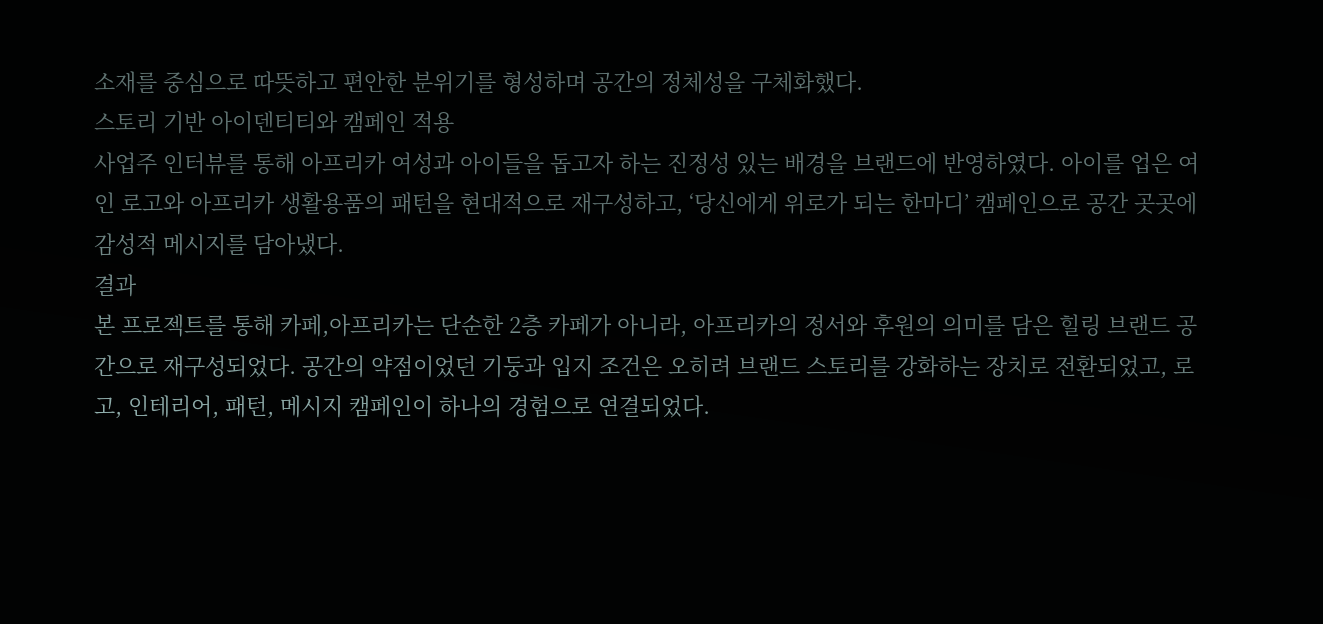소재를 중심으로 따뜻하고 편안한 분위기를 형성하며 공간의 정체성을 구체화했다.
스토리 기반 아이덴티티와 캠페인 적용
사업주 인터뷰를 통해 아프리카 여성과 아이들을 돕고자 하는 진정성 있는 배경을 브랜드에 반영하였다. 아이를 업은 여인 로고와 아프리카 생활용품의 패턴을 현대적으로 재구성하고, ‘당신에게 위로가 되는 한마디’ 캠페인으로 공간 곳곳에 감성적 메시지를 담아냈다.
결과
본 프로젝트를 통해 카페,아프리카는 단순한 2층 카페가 아니라, 아프리카의 정서와 후원의 의미를 담은 힐링 브랜드 공간으로 재구성되었다. 공간의 약점이었던 기둥과 입지 조건은 오히려 브랜드 스토리를 강화하는 장치로 전환되었고, 로고, 인테리어, 패턴, 메시지 캠페인이 하나의 경험으로 연결되었다.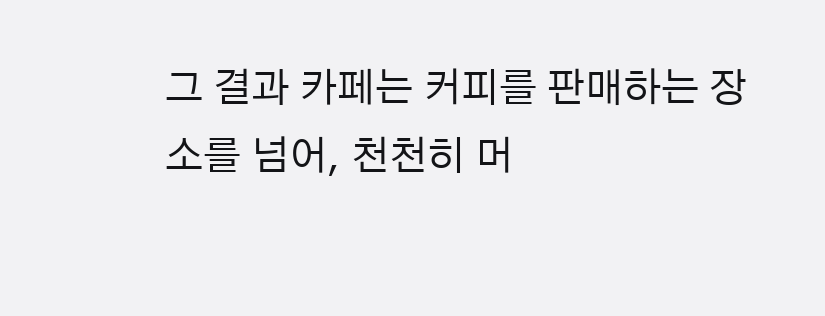그 결과 카페는 커피를 판매하는 장소를 넘어, 천천히 머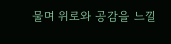물며 위로와 공감을 느낄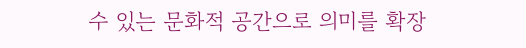수 있는 문화적 공간으로 의미를 확장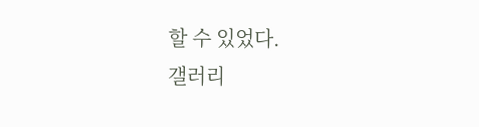할 수 있었다.
갤러리